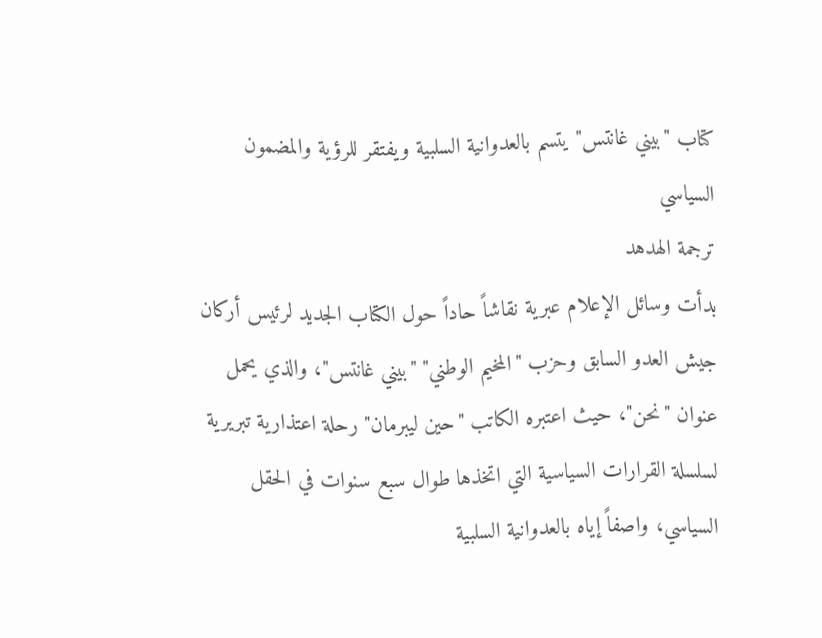كتاب "بيني غانتس" يتسم بالعدوانية السلبية ويفتقر للرؤية والمضمون السياسي
ترجمة الهدهد
بدأت وسائل الإعلام عبرية نقاشاً حاداً حول الكتاب الجديد لرئيس أركان جيش العدو السابق وحزب "المخيم الوطني" "بيني غانتس"، والذي يحمل عنوان "نحن"، حيث اعتبره الكاتب "حين ليبرمان" رحلة اعتذارية تبريرية لسلسلة القرارات السياسية التي اتخذها طوال سبع سنوات في الحقل السياسي، واصفاً إياه بالعدوانية السلبية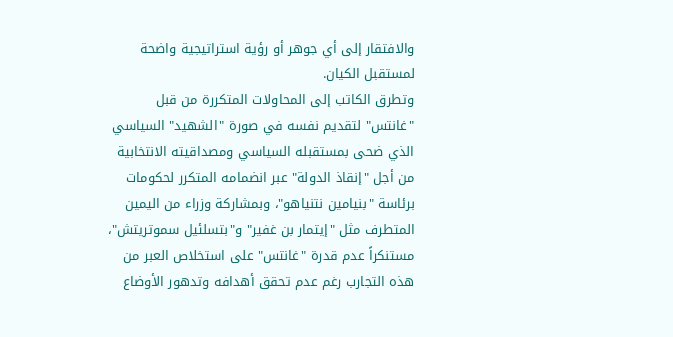والافتقار إلى أي جوهر أو رؤية استراتيجية واضحة لمستقبل الكيان.
وتطرق الكاتب إلى المحاولات المتكررة من قبل "غانتس" لتقديم نفسه في صورة "الشهيد" السياسي الذي ضحى بمستقبله السياسي ومصداقيته الانتخابية من أجل "إنقاذ الدولة" عبر انضمامه المتكرر لحكومات برئاسة "بنيامين نتنياهو"، وبمشاركة وزراء من اليمين المتطرف مثل "إيتمار بن غفير" و"بتسلئيل سموتريتش"، مستنكراً عدم قدرة "غانتس" على استخلاص العبر من هذه التجارب رغم عدم تحقق أهدافه وتدهور الأوضاع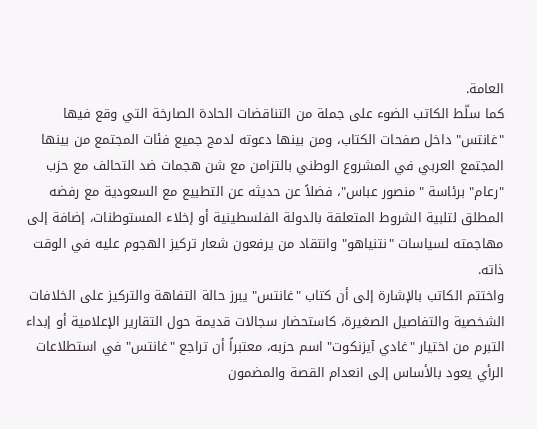العامة.
كما سلّط الكاتب الضوء على جملة من التناقضات الحادة الصارخة التي وقع فيها "غانتس" داخل صفحات الكتاب، ومن بينها دعوته لدمج جميع فئات المجتمع من بينها المجتمع العربي في المشروع الوطني بالتزامن مع شن هجمات ضد التحالف مع حزب "رعام" برئاسة "منصور عباس"، فضلاً عن حديثه عن التطبيع مع السعودية مع رفضه المطلق لتلبية الشروط المتعلقة بالدولة الفلسطينية أو إخلاء المستوطنات، إضافة إلى مهاجمته لسياسات "نتنياهو" وانتقاد من يرفعون شعار تركيز الهجوم عليه في الوقت ذاته.
واختتم الكاتب بالإشارة إلى أن كتاب "غانتس" يبرز حالة التفاهة والتركيز على الخلافات الشخصية والتفاصيل الصغيرة، كاستحضار سجالات قديمة حول التقارير الإعلامية أو إبداء التبرم من اختيار "غادي آيزنكوت" اسم حزبه، معتبراً أن تراجع "غانتس" في استطلاعات الرأي يعود بالأساس إلى انعدام القصة والمضمون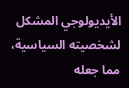الأيديولوجي المشكل لشخصيته السياسية، مما جعله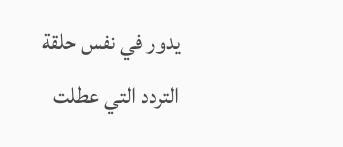يدور في نفس حلقة التردد التي عطلت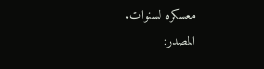معسكره لسنوات.
المصدر: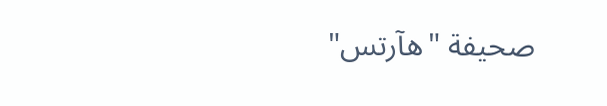صحيفة "هآرتس"